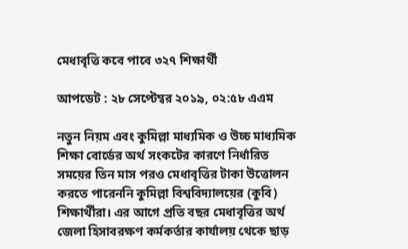মেধাবৃত্তি কবে পাবে ৩২৭ শিক্ষার্থী

আপডেট : ২৮ সেপ্টেম্বর ২০১৯, ০২:৫৮ এএম

নতুন নিয়ম এবং কুমিল্লা মাধ্যমিক ও উচ্চ মাধ্যমিক শিক্ষা বোর্ডের অর্থ সংকটের কারণে নির্ধারিত সময়ের তিন মাস পরও মেধাবৃত্তির টাকা উত্তোলন করতে পারেননি কুমিল্লা বিশ্ববিদ্যালয়ের (কুবি) শিক্ষার্থীরা। এর আগে প্রতি বছর মেধাবৃত্তির অর্থ জেলা হিসাবরক্ষণ কর্মকর্তার কার্যালয় থেকে ছাড়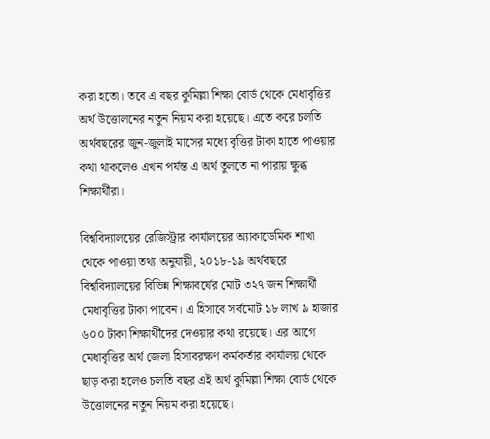করা হতো। তবে এ বছর কুমিল্লা শিক্ষা বোর্ড থেকে মেধাবৃত্তির অর্থ উত্তোলনের নতুন নিয়ম করা হয়েছে। এতে করে চলতি অর্থবছরের জুন-জুলাই মাসের মধ্যে বৃত্তির টাকা হাতে পাওয়ার কথা থাকলেও এখন পর্যন্ত এ অর্থ তুলতে না পারায় ক্ষুব্ধ শিক্ষার্থীরা।

বিশ্ববিদ্যালয়ের রেজিস্ট্রার কার্যালয়ের অ্যাকাডেমিক শাখা থেকে পাওয়া তথ্য অনুযায়ী, ২০১৮-১৯ অর্থবছরে বিশ্ববিদ্যালয়ের বিভিন্ন শিক্ষাবর্ষের মোট ৩২৭ জন শিক্ষার্থী মেধাবৃত্তির টাকা পাবেন। এ হিসাবে সর্বমোট ১৮ লাখ ৯ হাজার ৬০০ টাকা শিক্ষার্থীদের দেওয়ার কথা রয়েছে। এর আগে মেধাবৃত্তির অর্থ জেলা হিসাবরক্ষণ কর্মকর্তার কার্যালয় থেকে ছাড় করা হলেও চলতি বছর এই অর্থ কুমিল্লা শিক্ষা বোর্ড থেকে উত্তোলনের নতুন নিয়ম করা হয়েছে।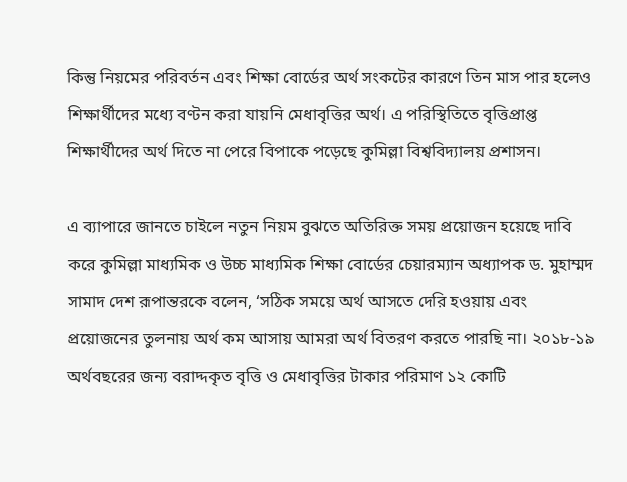কিন্তু নিয়মের পরিবর্তন এবং শিক্ষা বোর্ডের অর্থ সংকটের কারণে তিন মাস পার হলেও শিক্ষার্থীদের মধ্যে বণ্টন করা যায়নি মেধাবৃত্তির অর্থ। এ পরিস্থিতিতে বৃত্তিপ্রাপ্ত শিক্ষার্থীদের অর্থ দিতে না পেরে বিপাকে পড়েছে কুমিল্লা বিশ্ববিদ্যালয় প্রশাসন।

এ ব্যাপারে জানতে চাইলে নতুন নিয়ম বুঝতে অতিরিক্ত সময় প্রয়োজন হয়েছে দাবি করে কুমিল্লা মাধ্যমিক ও উচ্চ মাধ্যমিক শিক্ষা বোর্ডের চেয়ারম্যান অধ্যাপক ড. মুহাম্মদ সামাদ দেশ রূপান্তরকে বলেন, ‘সঠিক সময়ে অর্থ আসতে দেরি হওয়ায় এবং প্রয়োজনের তুলনায় অর্থ কম আসায় আমরা অর্থ বিতরণ করতে পারছি না। ২০১৮-১৯ অর্থবছরের জন্য বরাদ্দকৃত বৃত্তি ও মেধাবৃত্তির টাকার পরিমাণ ১২ কোটি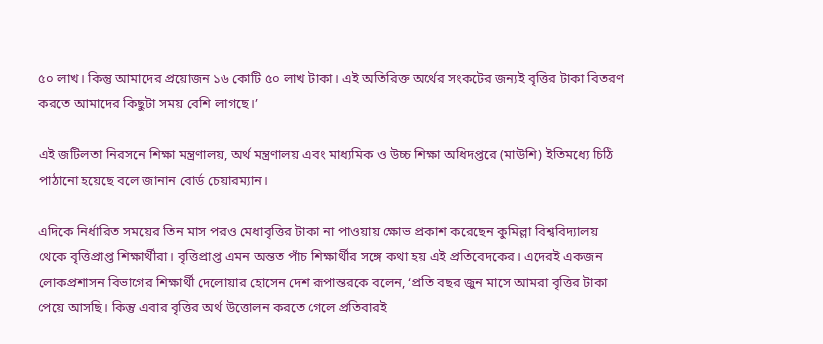৫০ লাখ। কিন্তু আমাদের প্রয়োজন ১৬ কোটি ৫০ লাখ টাকা। এই অতিরিক্ত অর্থের সংকটের জন্যই বৃত্তির টাকা বিতরণ করতে আমাদের কিছুটা সময় বেশি লাগছে।’

এই জটিলতা নিরসনে শিক্ষা মন্ত্রণালয়, অর্থ মন্ত্রণালয় এবং মাধ্যমিক ও উচ্চ শিক্ষা অধিদপ্তরে (মাউশি) ইতিমধ্যে চিঠি পাঠানো হয়েছে বলে জানান বোর্ড চেয়ারম্যান।

এদিকে নির্ধারিত সময়ের তিন মাস পরও মেধাবৃত্তির টাকা না পাওয়ায় ক্ষোভ প্রকাশ করেছেন কুমিল্লা বিশ্ববিদ্যালয় থেকে বৃত্তিপ্রাপ্ত শিক্ষার্থীরা। বৃত্তিপ্রাপ্ত এমন অন্তত পাঁচ শিক্ষার্থীর সঙ্গে কথা হয় এই প্রতিবেদকের। এদেরই একজন লোকপ্রশাসন বিভাগের শিক্ষার্থী দেলোয়ার হোসেন দেশ রূপান্তরকে বলেন, ‘প্রতি বছর জুন মাসে আমরা বৃত্তির টাকা পেয়ে আসছি। কিন্তু এবার বৃত্তির অর্থ উত্তোলন করতে গেলে প্রতিবারই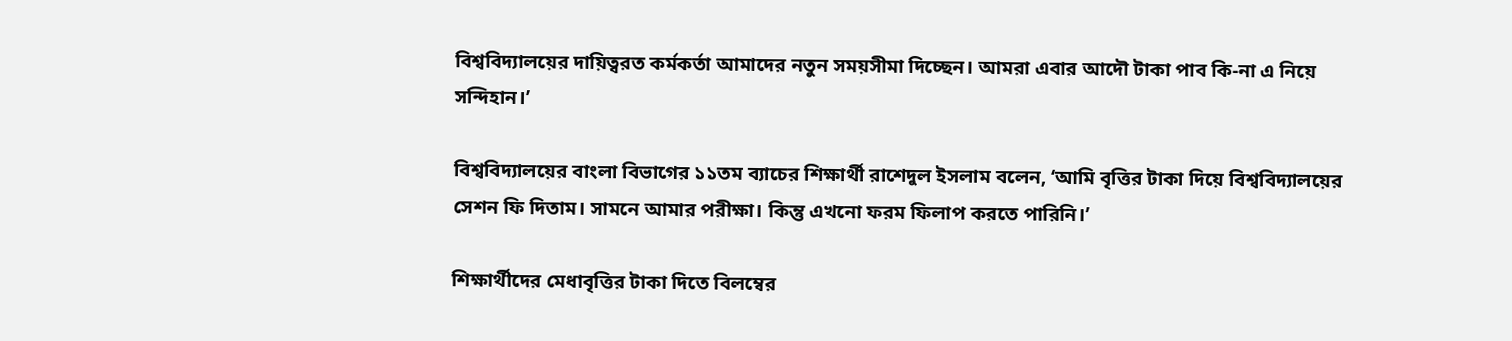বিশ্ববিদ্যালয়ের দায়িত্বরত কর্মকর্তা আমাদের নতুন সময়সীমা দিচ্ছেন। আমরা এবার আদৌ টাকা পাব কি-না এ নিয়ে সন্দিহান।’

বিশ্ববিদ্যালয়ের বাংলা বিভাগের ১১তম ব্যাচের শিক্ষার্থী রাশেদুল ইসলাম বলেন, ‘আমি বৃত্তির টাকা দিয়ে বিশ্ববিদ্যালয়ের সেশন ফি দিতাম। সামনে আমার পরীক্ষা। কিন্তু এখনো ফরম ফিলাপ করতে পারিনি।’

শিক্ষার্থীদের মেধাবৃত্তির টাকা দিতে বিলম্বের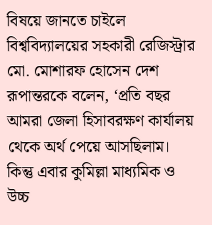বিষয়ে জানতে চাইলে বিশ্ববিদ্যালয়ের সহকারী রেজিস্ট্রার মো. মোশারফ হোসেন দেশ রূপান্তরকে বলেন, ‘প্রতি বছর আমরা জেলা হিসাবরক্ষণ কার্যালয় থেকে অর্থ পেয়ে আসছিলাম। কিন্তু এবার কুমিল্লা মাধ্যমিক ও উচ্চ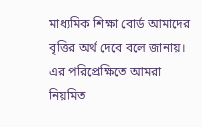মাধ্যমিক শিক্ষা বোর্ড আমাদের বৃত্তির অর্থ দেবে বলে জানায়। এর পরিপ্রেক্ষিতে আমরা নিয়মিত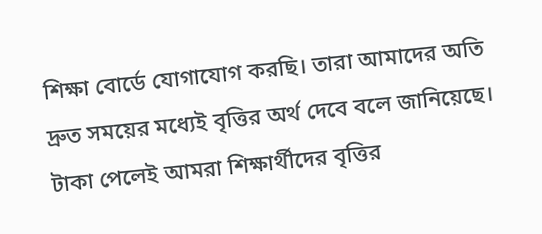শিক্ষা বোর্ডে যোগাযোগ করছি। তারা আমাদের অতি দ্রুত সময়ের মধ্যেই বৃত্তির অর্থ দেবে বলে জানিয়েছে। টাকা পেলেই আমরা শিক্ষার্থীদের বৃত্তির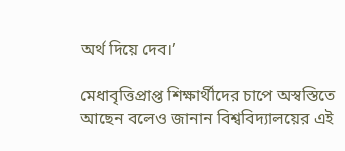অর্থ দিয়ে দেব।’

মেধাবৃত্তিপ্রাপ্ত শিক্ষার্থীদের চাপে অস্বস্তিতে আছেন বলেও জানান বিশ্ববিদ্যালয়ের এই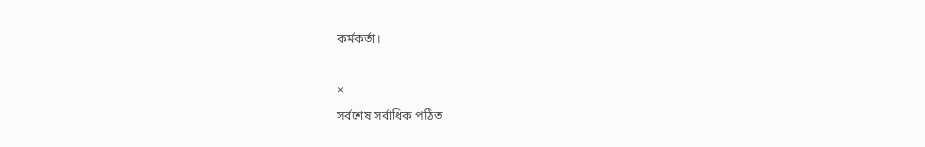কর্মকর্তা।

×
সর্বশেষ সর্বাধিক পঠিত